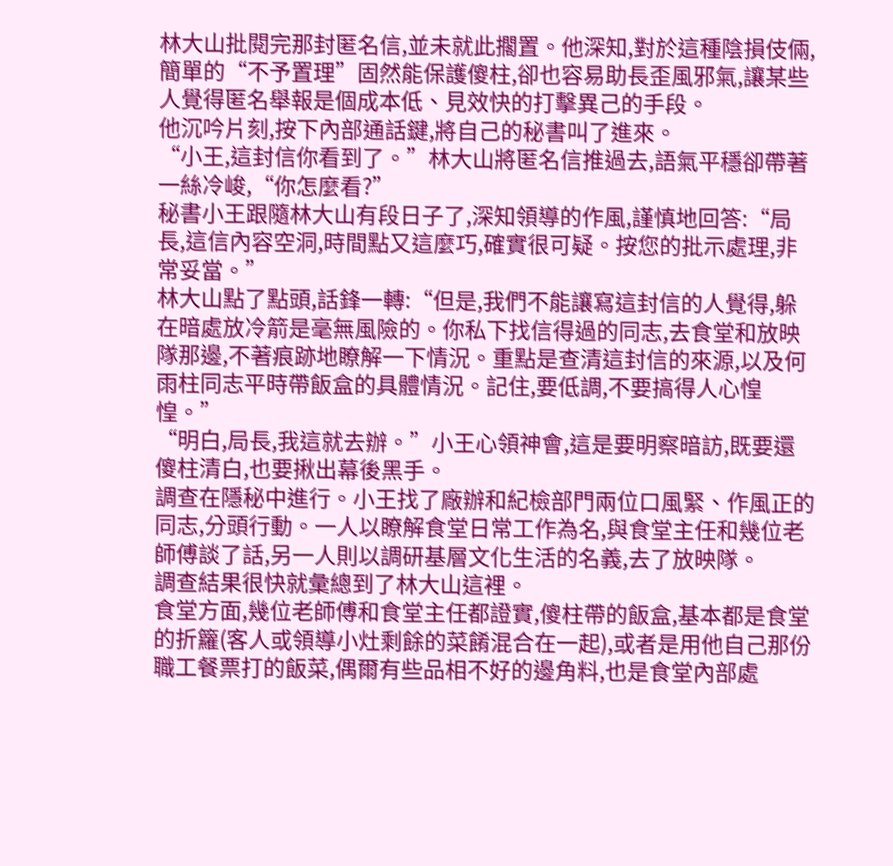林大山批閱完那封匿名信,並未就此擱置。他深知,對於這種陰損伎倆,簡單的“不予置理”固然能保護傻柱,卻也容易助長歪風邪氣,讓某些人覺得匿名舉報是個成本低、見效快的打擊異己的手段。
他沉吟片刻,按下內部通話鍵,將自己的秘書叫了進來。
“小王,這封信你看到了。”林大山將匿名信推過去,語氣平穩卻帶著一絲冷峻,“你怎麼看?”
秘書小王跟隨林大山有段日子了,深知領導的作風,謹慎地回答:“局長,這信內容空洞,時間點又這麼巧,確實很可疑。按您的批示處理,非常妥當。”
林大山點了點頭,話鋒一轉:“但是,我們不能讓寫這封信的人覺得,躲在暗處放冷箭是毫無風險的。你私下找信得過的同志,去食堂和放映隊那邊,不著痕跡地瞭解一下情況。重點是查清這封信的來源,以及何雨柱同志平時帶飯盒的具體情況。記住,要低調,不要搞得人心惶惶。”
“明白,局長,我這就去辦。”小王心領神會,這是要明察暗訪,既要還傻柱清白,也要揪出幕後黑手。
調查在隱秘中進行。小王找了廠辦和紀檢部門兩位口風緊、作風正的同志,分頭行動。一人以瞭解食堂日常工作為名,與食堂主任和幾位老師傅談了話,另一人則以調研基層文化生活的名義,去了放映隊。
調查結果很快就彙總到了林大山這裡。
食堂方面,幾位老師傅和食堂主任都證實,傻柱帶的飯盒,基本都是食堂的折籮(客人或領導小灶剩餘的菜餚混合在一起),或者是用他自己那份職工餐票打的飯菜,偶爾有些品相不好的邊角料,也是食堂內部處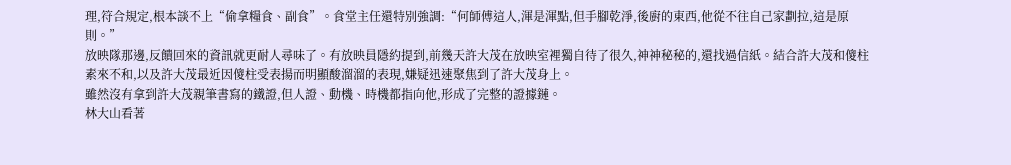理,符合規定,根本談不上“偷拿糧食、副食”。食堂主任還特別強調:“何師傅這人,渾是渾點,但手腳乾淨,後廚的東西,他從不往自己家劃拉,這是原則。”
放映隊那邊,反饋回來的資訊就更耐人尋味了。有放映員隱約提到,前幾天許大茂在放映室裡獨自待了很久,神神秘秘的,還找過信紙。結合許大茂和傻柱素來不和,以及許大茂最近因傻柱受表揚而明顯酸溜溜的表現,嫌疑迅速聚焦到了許大茂身上。
雖然沒有拿到許大茂親筆書寫的鐵證,但人證、動機、時機都指向他,形成了完整的證據鏈。
林大山看著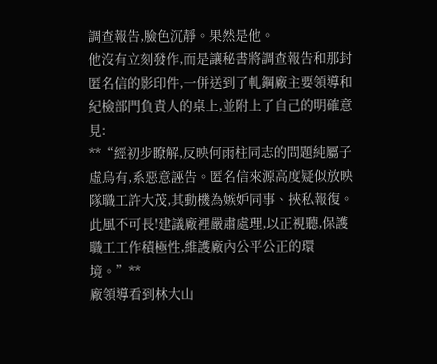調查報告,臉色沉靜。果然是他。
他沒有立刻發作,而是讓秘書將調查報告和那封匿名信的影印件,一併送到了軋鋼廠主要領導和紀檢部門負責人的桌上,並附上了自己的明確意見:
**“經初步瞭解,反映何雨柱同志的問題純屬子虛烏有,系惡意誣告。匿名信來源高度疑似放映隊職工許大茂,其動機為嫉妒同事、挾私報復。此風不可長!建議廠裡嚴肅處理,以正視聽,保護職工工作積極性,維護廠內公平公正的環境。”**
廠領導看到林大山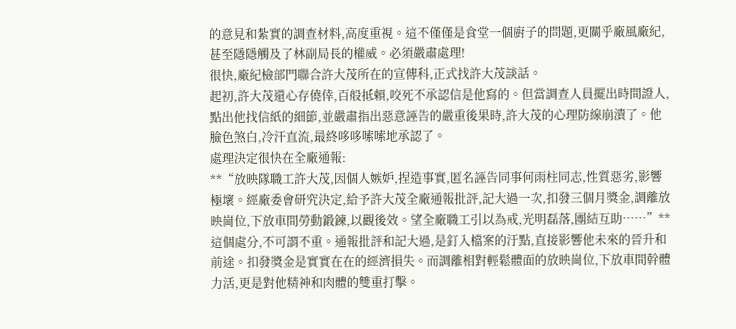的意見和紮實的調查材料,高度重視。這不僅僅是食堂一個廚子的問題,更關乎廠風廠紀,甚至隱隱觸及了林副局長的權威。必須嚴肅處理!
很快,廠紀檢部門聯合許大茂所在的宣傳科,正式找許大茂談話。
起初,許大茂還心存僥倖,百般抵賴,咬死不承認信是他寫的。但當調查人員擺出時間證人,點出他找信紙的細節,並嚴肅指出惡意誣告的嚴重後果時,許大茂的心理防線崩潰了。他臉色煞白,冷汗直流,最終哆哆嗦嗦地承認了。
處理決定很快在全廠通報:
**“放映隊職工許大茂,因個人嫉妒,捏造事實,匿名誣告同事何雨柱同志,性質惡劣,影響極壞。經廠委會研究決定,給予許大茂全廠通報批評,記大過一次,扣發三個月獎金,調離放映崗位,下放車間勞動鍛鍊,以觀後效。望全廠職工引以為戒,光明磊落,團結互助……”**
這個處分,不可謂不重。通報批評和記大過,是釘入檔案的汙點,直接影響他未來的晉升和前途。扣發獎金是實實在在的經濟損失。而調離相對輕鬆體面的放映崗位,下放車間幹體力活,更是對他精神和肉體的雙重打擊。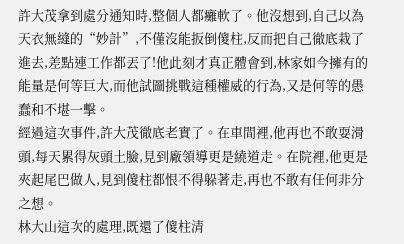許大茂拿到處分通知時,整個人都癱軟了。他沒想到,自己以為天衣無縫的“妙計”,不僅沒能扳倒傻柱,反而把自己徹底栽了進去,差點連工作都丟了!他此刻才真正體會到,林家如今擁有的能量是何等巨大,而他試圖挑戰這種權威的行為,又是何等的愚蠢和不堪一擊。
經過這次事件,許大茂徹底老實了。在車間裡,他再也不敢耍滑頭,每天累得灰頭土臉,見到廠領導更是繞道走。在院裡,他更是夾起尾巴做人,見到傻柱都恨不得躲著走,再也不敢有任何非分之想。
林大山這次的處理,既還了傻柱清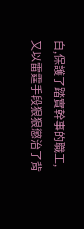白,保護了踏實幹事的職工,又以雷霆手段狠狠懲治了背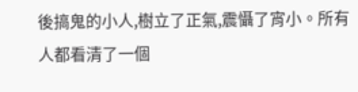後搞鬼的小人,樹立了正氣,震懾了宵小。所有人都看清了一個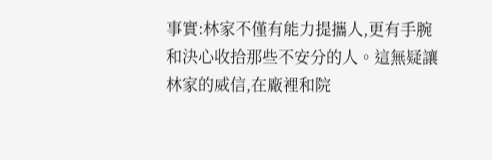事實:林家不僅有能力提攜人,更有手腕和決心收拾那些不安分的人。這無疑讓林家的威信,在廠裡和院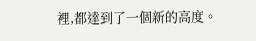裡,都達到了一個新的高度。